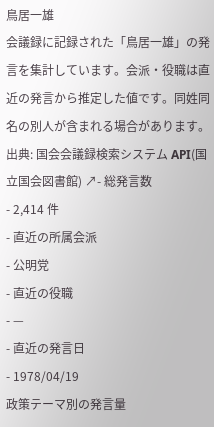鳥居一雄
会議録に記録された「鳥居一雄」の発言を集計しています。会派・役職は直近の発言から推定した値です。同姓同名の別人が含まれる場合があります。
出典: 国会会議録検索システム API(国立国会図書館) ↗- 総発言数
- 2,414 件
- 直近の所属会派
- 公明党
- 直近の役職
- —
- 直近の発言日
- 1978/04/19
政策テーマ別の発言量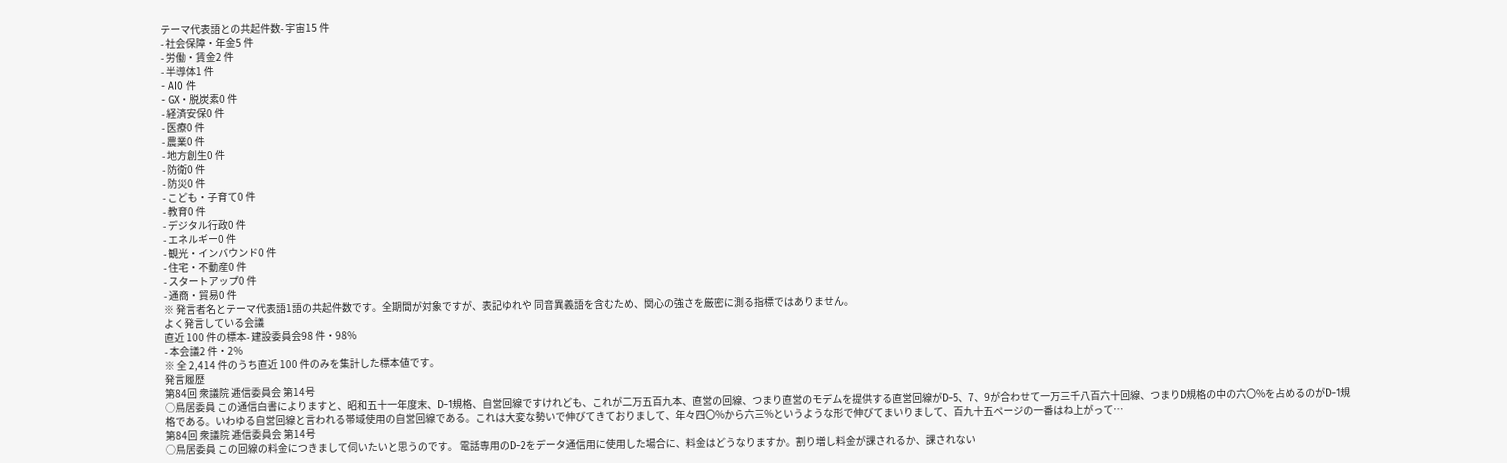テーマ代表語との共起件数- 宇宙15 件
- 社会保障・年金5 件
- 労働・賃金2 件
- 半導体1 件
- AI0 件
- GX・脱炭素0 件
- 経済安保0 件
- 医療0 件
- 農業0 件
- 地方創生0 件
- 防衛0 件
- 防災0 件
- こども・子育て0 件
- 教育0 件
- デジタル行政0 件
- エネルギー0 件
- 観光・インバウンド0 件
- 住宅・不動産0 件
- スタートアップ0 件
- 通商・貿易0 件
※ 発言者名とテーマ代表語1語の共起件数です。全期間が対象ですが、表記ゆれや 同音異義語を含むため、関心の強さを厳密に測る指標ではありません。
よく発言している会議
直近 100 件の標本- 建設委員会98 件・98%
- 本会議2 件・2%
※ 全 2,414 件のうち直近 100 件のみを集計した標本値です。
発言履歴
第84回 衆議院 逓信委員会 第14号
○鳥居委員 この通信白書によりますと、昭和五十一年度末、D−1規格、自営回線ですけれども、これが二万五百九本、直営の回線、つまり直営のモデムを提供する直営回線がD−5、7、9が合わせて一万三千八百六十回線、つまりD規格の中の六〇%を占めるのがD−1規格である。いわゆる自営回線と言われる帯域使用の自営回線である。これは大変な勢いで伸びてきておりまして、年々四〇%から六三%というような形で伸びてまいりまして、百九十五ページの一番はね上がって…
第84回 衆議院 逓信委員会 第14号
○鳥居委員 この回線の料金につきまして伺いたいと思うのです。 電話専用のD−2をデータ通信用に使用した場合に、料金はどうなりますか。割り増し料金が課されるか、課されない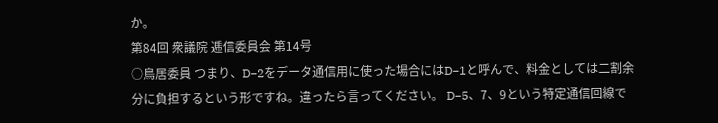か。
第84回 衆議院 逓信委員会 第14号
○鳥居委員 つまり、D−2をデータ通信用に使った場合にはD−1と呼んで、料金としては二割余分に負担するという形ですね。違ったら言ってください。 D−5、7、9という特定通信回線で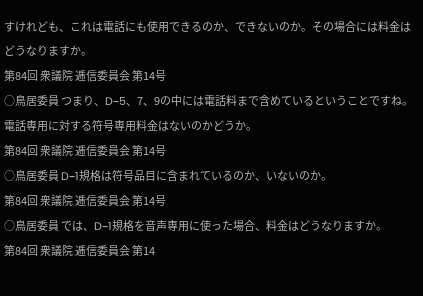すけれども、これは電話にも使用できるのか、できないのか。その場合には料金はどうなりますか。
第84回 衆議院 逓信委員会 第14号
○鳥居委員 つまり、D−5、7、9の中には電話料まで含めているということですね。 電話専用に対する符号専用料金はないのかどうか。
第84回 衆議院 逓信委員会 第14号
○鳥居委員 D−1規格は符号品目に含まれているのか、いないのか。
第84回 衆議院 逓信委員会 第14号
○鳥居委員 では、D−1規格を音声専用に使った場合、料金はどうなりますか。
第84回 衆議院 逓信委員会 第14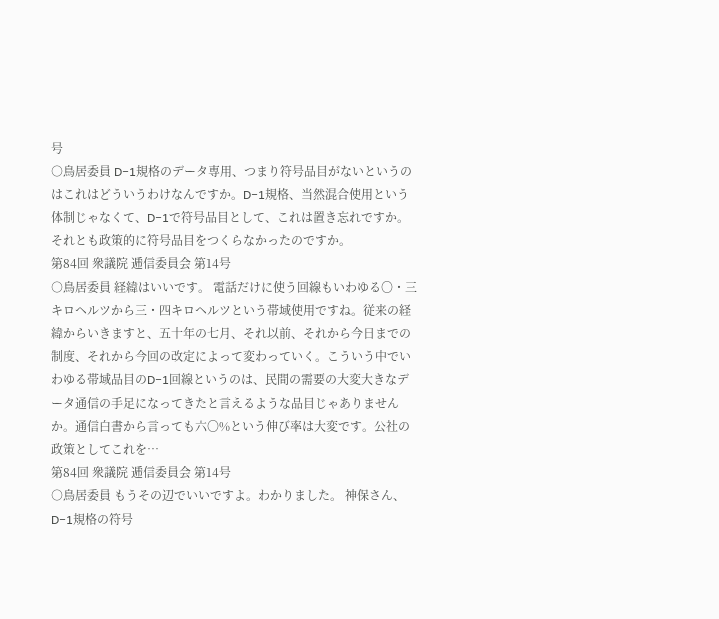号
○鳥居委員 D−1規格のデータ専用、つまり符号品目がないというのはこれはどういうわけなんですか。D−1規格、当然混合使用という体制じゃなくて、D−1で符号品目として、これは置き忘れですか。それとも政策的に符号品目をつくらなかったのですか。
第84回 衆議院 逓信委員会 第14号
○鳥居委員 経緯はいいです。 電話だけに使う回線もいわゆる〇・三キロヘルツから三・四キロヘルツという帯域使用ですね。従来の経緯からいきますと、五十年の七月、それ以前、それから今日までの制度、それから今回の改定によって変わっていく。こういう中でいわゆる帯域品目のD−1回線というのは、民間の需要の大変大きなデータ通信の手足になってきたと言えるような品目じゃありませんか。通信白書から言っても六〇%という伸び率は大変です。公社の政策としてこれを…
第84回 衆議院 逓信委員会 第14号
○鳥居委員 もうその辺でいいですよ。わかりました。 神保さん、D−1規格の符号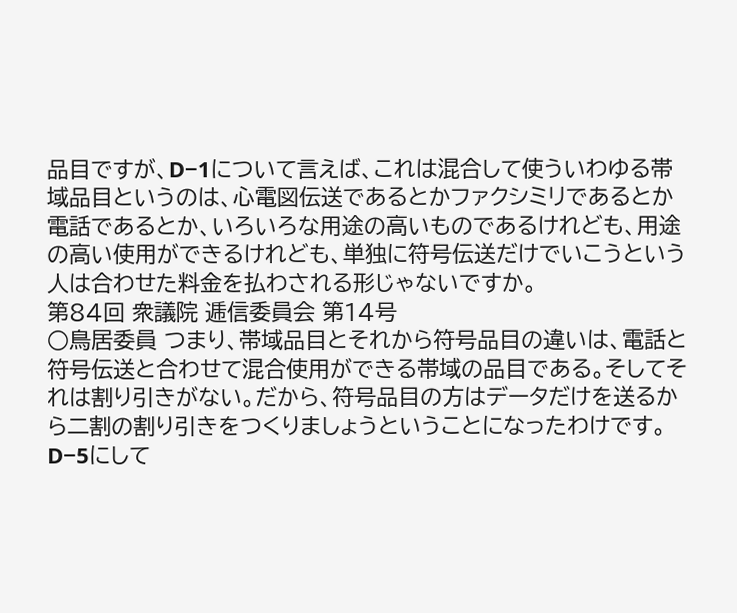品目ですが、D−1について言えば、これは混合して使ういわゆる帯域品目というのは、心電図伝送であるとかファクシミリであるとか電話であるとか、いろいろな用途の高いものであるけれども、用途の高い使用ができるけれども、単独に符号伝送だけでいこうという人は合わせた料金を払わされる形じゃないですか。
第84回 衆議院 逓信委員会 第14号
○鳥居委員 つまり、帯域品目とそれから符号品目の違いは、電話と符号伝送と合わせて混合使用ができる帯域の品目である。そしてそれは割り引きがない。だから、符号品目の方はデータだけを送るから二割の割り引きをつくりましょうということになったわけです。D−5にして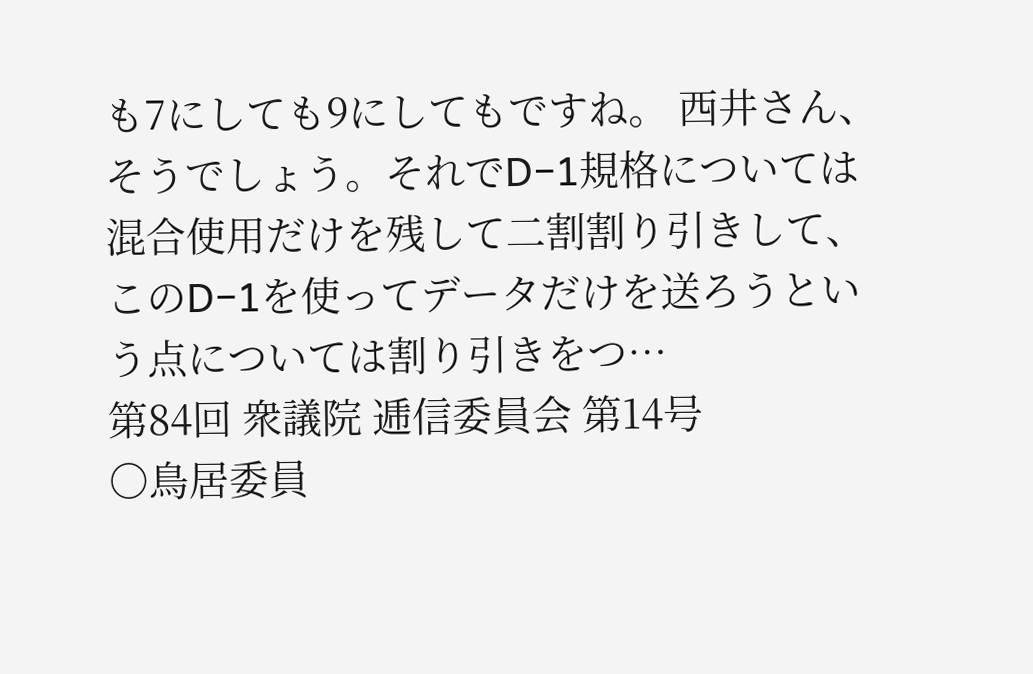も7にしても9にしてもですね。 西井さん、そうでしょう。それでD−1規格については混合使用だけを残して二割割り引きして、このD−1を使ってデータだけを送ろうという点については割り引きをつ…
第84回 衆議院 逓信委員会 第14号
○鳥居委員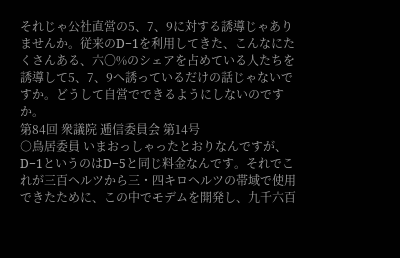それじゃ公社直営の5、7、9に対する誘導じゃありませんか。従来のD−1を利用してきた、こんなにたくさんある、六〇%のシェアを占めている人たちを誘導して5、7、9へ誘っているだけの話じゃないですか。どうして自営でできるようにしないのですか。
第84回 衆議院 逓信委員会 第14号
○鳥居委員 いまおっしゃったとおりなんですが、D−1というのはD−5と同じ料金なんです。それでこれが三百ヘルツから三・四キロヘルツの帯域で使用できたために、この中でモデムを開発し、九千六百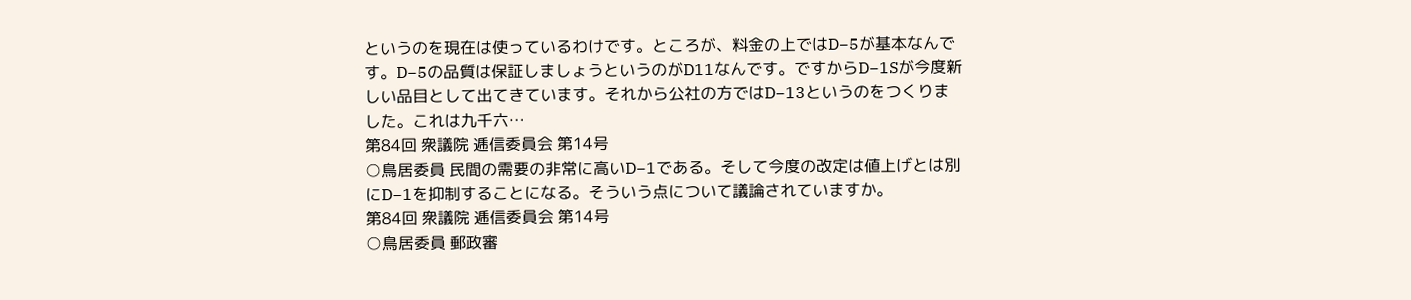というのを現在は使っているわけです。ところが、料金の上ではD−5が基本なんです。D−5の品質は保証しましょうというのがD11なんです。ですからD−1Sが今度新しい品目として出てきています。それから公社の方ではD−13というのをつくりました。これは九千六…
第84回 衆議院 逓信委員会 第14号
○鳥居委員 民間の需要の非常に高いD−1である。そして今度の改定は値上げとは別にD−1を抑制することになる。そういう点について議論されていますか。
第84回 衆議院 逓信委員会 第14号
○鳥居委員 郵政審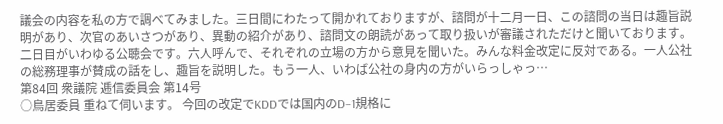議会の内容を私の方で調べてみました。三日間にわたって開かれておりますが、諮問が十二月一日、この諮問の当日は趣旨説明があり、次官のあいさつがあり、異動の紹介があり、諮問文の朗読があって取り扱いが審議されただけと聞いております。二日目がいわゆる公聴会です。六人呼んで、それぞれの立場の方から意見を聞いた。みんな料金改定に反対である。一人公社の総務理事が賛成の話をし、趣旨を説明した。もう一人、いわば公社の身内の方がいらっしゃっ…
第84回 衆議院 逓信委員会 第14号
○鳥居委員 重ねて伺います。 今回の改定でKDDでは国内のD−1規格に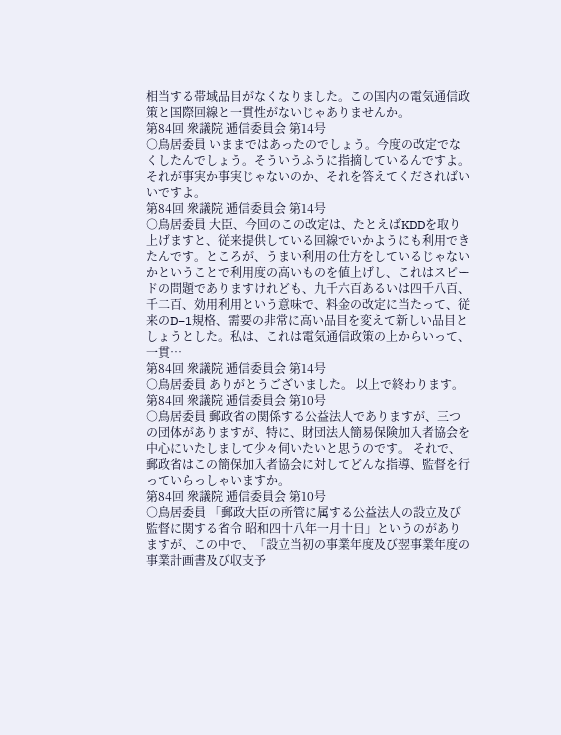相当する帯域品目がなくなりました。この国内の電気通信政策と国際回線と一貫性がないじゃありませんか。
第84回 衆議院 逓信委員会 第14号
○鳥居委員 いままではあったのでしょう。今度の改定でなくしたんでしょう。そういうふうに指摘しているんですよ。それが事実か事実じゃないのか、それを答えてくださればいいですよ。
第84回 衆議院 逓信委員会 第14号
○鳥居委員 大臣、今回のこの改定は、たとえばKDDを取り上げますと、従来提供している回線でいかようにも利用できたんです。ところが、うまい利用の仕方をしているじゃないかということで利用度の高いものを値上げし、これはスピードの問題でありますけれども、九千六百あるいは四千八百、千二百、効用利用という意味で、料金の改定に当たって、従来のD−1規格、需要の非常に高い品目を変えて新しい品目としょうとした。私は、これは電気通信政策の上からいって、一貫…
第84回 衆議院 逓信委員会 第14号
○鳥居委員 ありがとうございました。 以上で終わります。
第84回 衆議院 逓信委員会 第10号
○鳥居委員 郵政省の関係する公益法人でありますが、三つの団体がありますが、特に、財団法人簡易保険加入者協会を中心にいたしまして少々伺いたいと思うのです。 それで、郵政省はこの簡保加入者協会に対してどんな指導、監督を行っていらっしゃいますか。
第84回 衆議院 逓信委員会 第10号
○鳥居委員 「郵政大臣の所管に属する公益法人の設立及び監督に関する省令 昭和四十八年一月十日」というのがありますが、この中で、「設立当初の事業年度及び翌事業年度の事業計画書及び収支予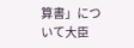算書」について大臣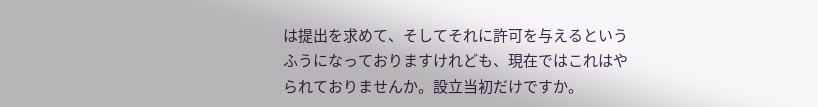は提出を求めて、そしてそれに許可を与えるというふうになっておりますけれども、現在ではこれはやられておりませんか。設立当初だけですか。